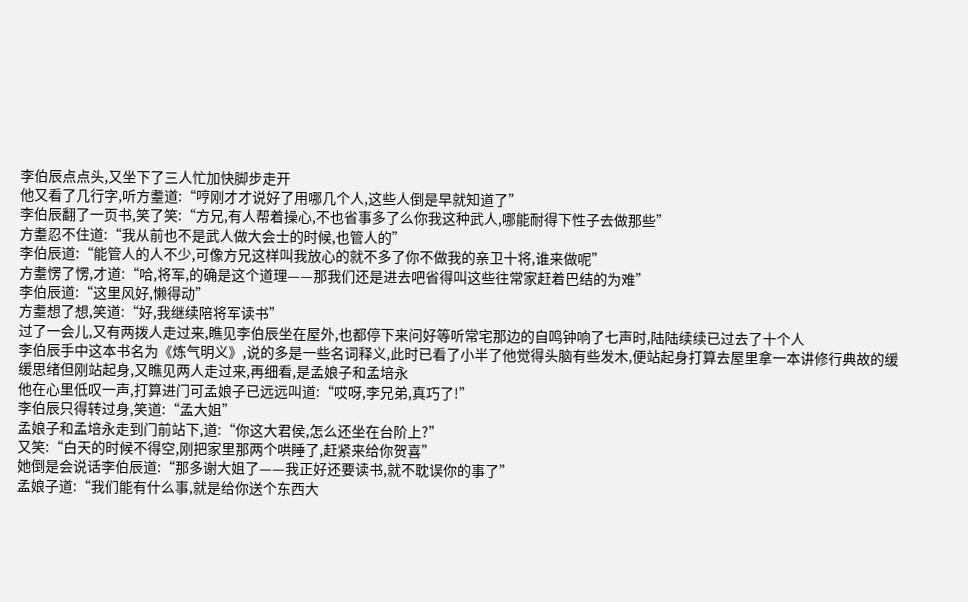李伯辰点点头,又坐下了三人忙加快脚步走开
他又看了几行字,听方耋道:“哼刚才才说好了用哪几个人,这些人倒是早就知道了”
李伯辰翻了一页书,笑了笑:“方兄,有人帮着操心,不也省事多了么你我这种武人,哪能耐得下性子去做那些”
方耋忍不住道:“我从前也不是武人做大会士的时候,也管人的”
李伯辰道:“能管人的人不少,可像方兄这样叫我放心的就不多了你不做我的亲卫十将,谁来做呢”
方耋愣了愣,才道:“哈,将军,的确是这个道理——那我们还是进去吧省得叫这些往常家赶着巴结的为难”
李伯辰道:“这里风好,懒得动”
方耋想了想,笑道:“好,我继续陪将军读书”
过了一会儿,又有两拨人走过来,瞧见李伯辰坐在屋外,也都停下来问好等听常宅那边的自鸣钟响了七声时,陆陆续续已过去了十个人
李伯辰手中这本书名为《炼气明义》,说的多是一些名词释义,此时已看了小半了他觉得头脑有些发木,便站起身打算去屋里拿一本讲修行典故的缓缓思绪但刚站起身,又瞧见两人走过来,再细看,是孟娘子和孟培永
他在心里低叹一声,打算进门可孟娘子已远远叫道:“哎呀,李兄弟,真巧了!”
李伯辰只得转过身,笑道:“孟大姐”
孟娘子和孟培永走到门前站下,道:“你这大君侯,怎么还坐在台阶上?”
又笑:“白天的时候不得空,刚把家里那两个哄睡了,赶紧来给你贺喜”
她倒是会说话李伯辰道:“那多谢大姐了——我正好还要读书,就不耽误你的事了”
孟娘子道:“我们能有什么事,就是给你送个东西大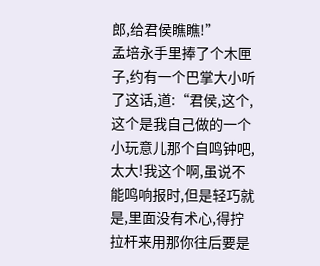郎,给君侯瞧瞧!”
孟培永手里捧了个木匣子,约有一个巴掌大小听了这话,道:“君侯,这个,这个是我自己做的一个小玩意儿那个自鸣钟吧,太大!我这个啊,虽说不能鸣响报时,但是轻巧就是,里面没有术心,得拧拉杆来用那你往后要是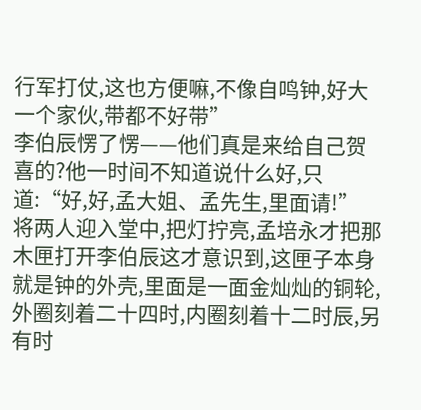行军打仗,这也方便嘛,不像自鸣钟,好大一个家伙,带都不好带”
李伯辰愣了愣——他们真是来给自己贺喜的?他一时间不知道说什么好,只道:“好,好,孟大姐、孟先生,里面请!”
将两人迎入堂中,把灯拧亮,孟培永才把那木匣打开李伯辰这才意识到,这匣子本身就是钟的外壳,里面是一面金灿灿的铜轮,外圈刻着二十四时,内圈刻着十二时辰,另有时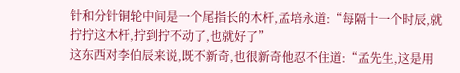针和分针铜轮中间是一个尾指长的木杆,孟培永道:“每隔十一个时辰,就拧拧这木杆,拧到拧不动了,也就好了”
这东西对李伯辰来说,既不新奇,也很新奇他忍不住道:“孟先生,这是用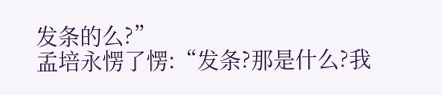发条的么?”
孟培永愣了愣:“发条?那是什么?我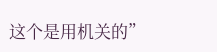这个是用机关的”